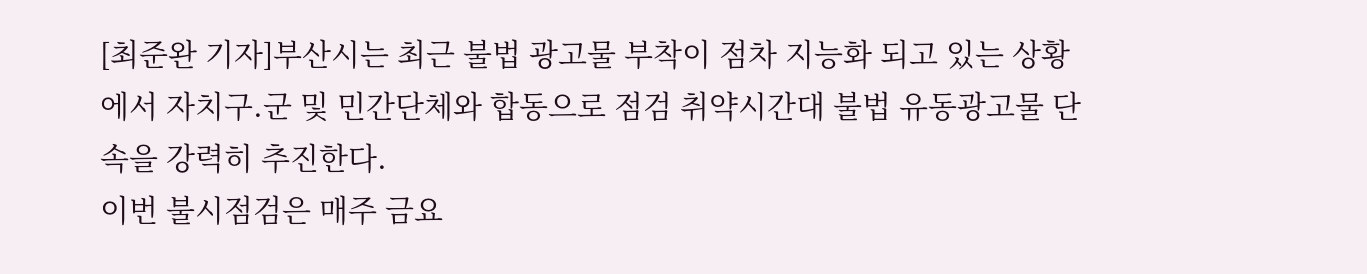[최준완 기자]부산시는 최근 불법 광고물 부착이 점차 지능화 되고 있는 상황에서 자치구.군 및 민간단체와 합동으로 점검 취약시간대 불법 유동광고물 단속을 강력히 추진한다.
이번 불시점검은 매주 금요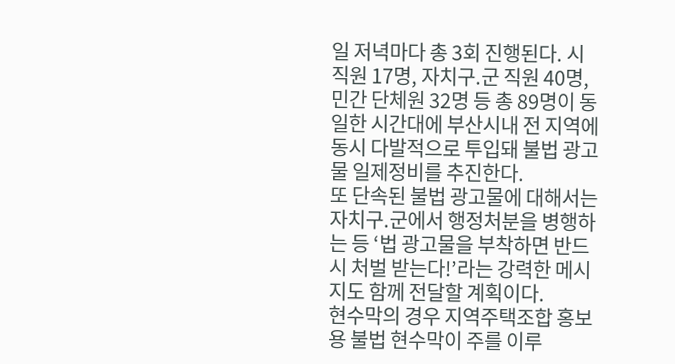일 저녁마다 총 3회 진행된다. 시 직원 17명, 자치구.군 직원 40명, 민간 단체원 32명 등 총 89명이 동일한 시간대에 부산시내 전 지역에 동시 다발적으로 투입돼 불법 광고물 일제정비를 추진한다.
또 단속된 불법 광고물에 대해서는 자치구.군에서 행정처분을 병행하는 등 ‘법 광고물을 부착하면 반드시 처벌 받는다!’라는 강력한 메시지도 함께 전달할 계획이다.
현수막의 경우 지역주택조합 홍보용 불법 현수막이 주를 이루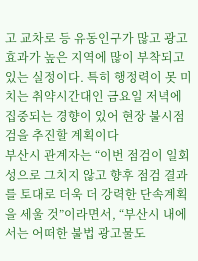고 교차로 등 유동인구가 많고 광고 효과가 높은 지역에 많이 부착되고 있는 실정이다. 특히 행정력이 못 미치는 취약시간대인 금요일 저녁에 집중되는 경향이 있어 현장 불시점검을 추진할 계획이다
부산시 관계자는 “이번 점검이 일회성으로 그치지 않고 향후 점검 결과를 토대로 더욱 더 강력한 단속계획을 세울 것”이라면서, “부산시 내에서는 어떠한 불법 광고물도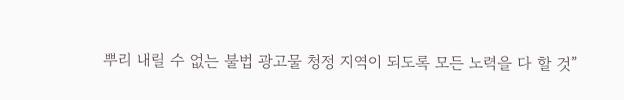뿌리 내릴 수 없는 불법 광고물 청정 지역이 되도록 모든 노력을 다 할 것”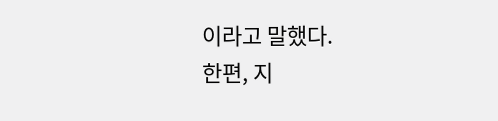이라고 말했다.
한편, 지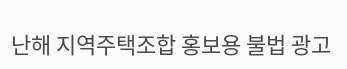난해 지역주택조합 홍보용 불법 광고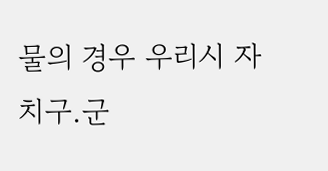물의 경우 우리시 자치구.군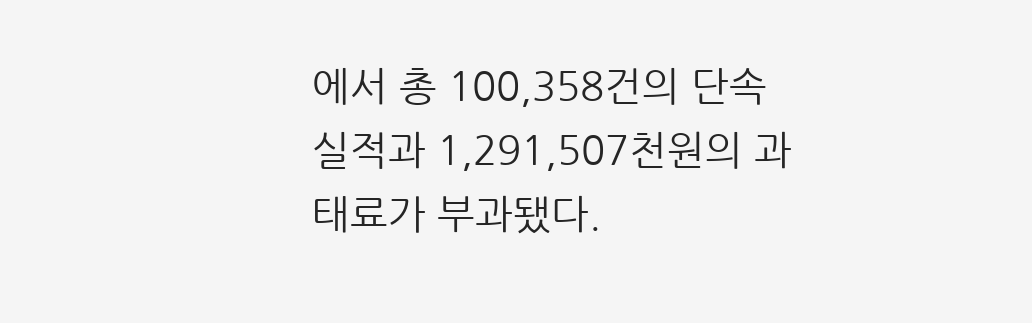에서 총 100,358건의 단속 실적과 1,291,507천원의 과태료가 부과됐다.